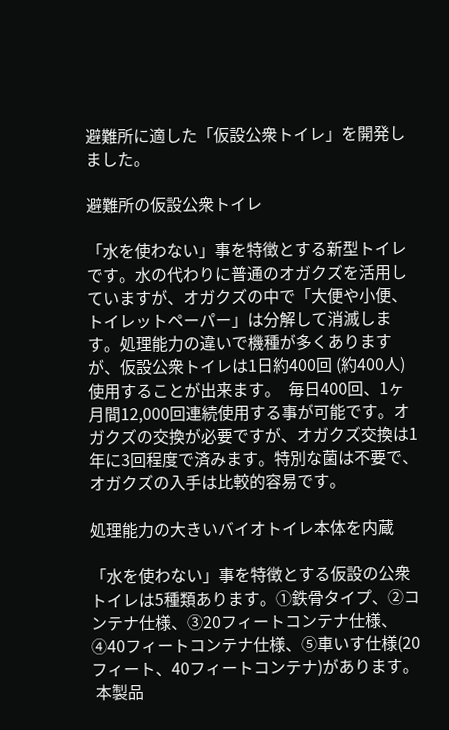避難所に適した「仮設公衆トイレ」を開発しました。

避難所の仮設公衆トイレ

「水を使わない」事を特徴とする新型トイレです。水の代わりに普通のオガクズを活用していますが、オガクズの中で「大便や小便、トイレットペーパー」は分解して消滅します。処理能力の違いで機種が多くありますが、仮設公衆トイレは1日約400回 (約400人)使用することが出来ます。  毎日400回、1ヶ月間12,000回連続使用する事が可能です。オガクズの交換が必要ですが、オガクズ交換は1年に3回程度で済みます。特別な菌は不要で、オガクズの入手は比較的容易です。

処理能力の大きいバイオトイレ本体を内蔵

「水を使わない」事を特徴とする仮設の公衆トイレは5種類あります。①鉄骨タイプ、②コンテナ仕様、③20フィートコンテナ仕様、④40フィートコンテナ仕様、⑤車いす仕様(20フィート、40フィートコンテナ)があります。
 本製品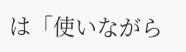は「使いながら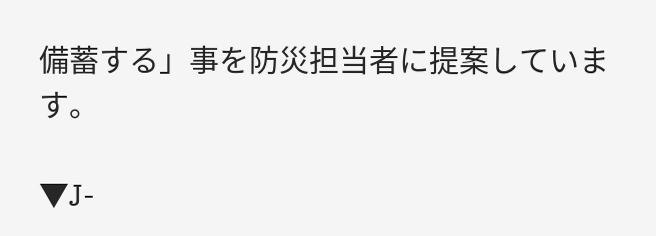備蓄する」事を防災担当者に提案しています。

▼J-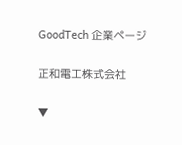GoodTech 企業ページ

正和電工株式会社

▼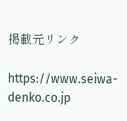掲載元リンク

https://www.seiwa-denko.co.jp